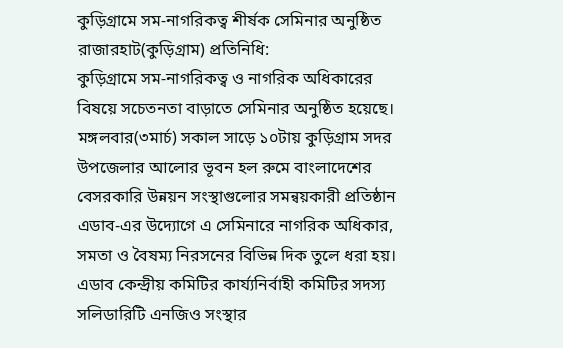কুড়িগ্রামে সম-নাগরিকত্ব শীর্ষক সেমিনার অনুষ্ঠিত
রাজারহাট(কুড়িগ্রাম) প্রতিনিধি:
কুড়িগ্রামে সম-নাগরিকত্ব ও নাগরিক অধিকারের বিষয়ে সচেতনতা বাড়াতে সেমিনার অনুষ্ঠিত হয়েছে। মঙ্গলবার(৩মার্চ) সকাল সাড়ে ১০টায় কুড়িগ্রাম সদর উপজেলার আলোর ভূবন হল রুমে বাংলাদেশের বেসরকারি উন্নয়ন সংস্থাগুলোর সমন্বয়কারী প্রতিষ্ঠান এডাব-এর উদ্যোগে এ সেমিনারে নাগরিক অধিকার, সমতা ও বৈষম্য নিরসনের বিভিন্ন দিক তুলে ধরা হয়।
এডাব কেন্দ্রীয় কমিটির কার্য্যনির্বাহী কমিটির সদস্য সলিডারিটি এনজিও সংস্থার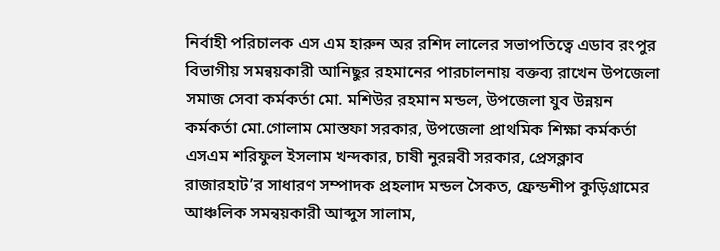নির্বাহী পরিচালক এস এম হারুন অর রশিদ লালের সভাপতিত্বে এডাব রংপুর বিভাগীয় সমন্বয়কারী আনিছুর রহমানের পারচালনায় বক্তব্য রাখেন উপজেলা সমাজ সেবা কর্মকর্তা মো. মশিউর রহমান মন্ডল, উপজেলা যুব উন্নয়ন কর্মকর্তা মো.গোলাম মোস্তফা সরকার, উপজেলা প্রাথমিক শিক্ষা কর্মকর্তা এসএম শরিফুল ইসলাম খন্দকার, চাষী নুরন্নবী সরকার, প্রেসক্লাব রাজারহাট’র সাধারণ সম্পাদক প্রহলাদ মন্ডল সৈকত, ফ্রেন্ডশীপ কুড়িগ্রামের আঞ্চলিক সমন্বয়কারী আব্দুস সালাম,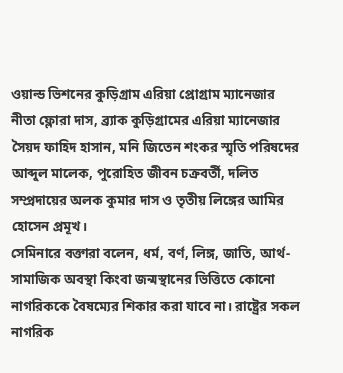ওয়াল্ড ভিশনের কুড়িগ্রাম এরিয়া প্রোগ্রাম ম্যানেজার নীতা ফ্লোরা দাস, ব্র্যাক কুড়িগ্রামের এরিয়া ম্যানেজার সৈয়দ ফাহিদ হাসান, মনি জিতেন শংকর স্মৃতি পরিষদের আব্দুল মালেক, পুরোহিত জীবন চক্রবর্তী, দলিত সম্প্রদায়ের অলক কুমার দাস ও তৃতীয় লিঙ্গের আমির হোসেন প্রমূখ।
সেমিনারে বক্তারা বলেন, ধর্ম, বর্ণ, লিঙ্গ, জাতি, আর্থ-সামাজিক অবস্থা কিংবা জন্মস্থানের ভিত্তিতে কোনো নাগরিককে বৈষম্যের শিকার করা যাবে না। রাষ্ট্রের সকল নাগরিক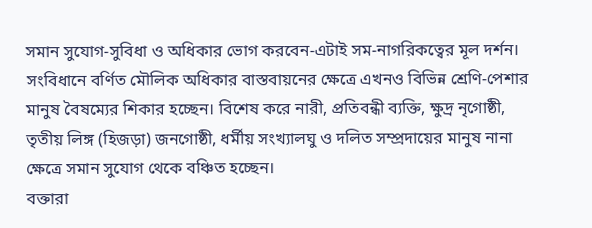সমান সুযোগ-সুবিধা ও অধিকার ভোগ করবেন-এটাই সম-নাগরিকত্বের মূল দর্শন। সংবিধানে বর্ণিত মৌলিক অধিকার বাস্তবায়নের ক্ষেত্রে এখনও বিভিন্ন শ্রেণি-পেশার মানুষ বৈষম্যের শিকার হচ্ছেন। বিশেষ করে নারী, প্রতিবন্ধী ব্যক্তি, ক্ষুদ্র নৃগোষ্ঠী, তৃতীয় লিঙ্গ (হিজড়া) জনগোষ্ঠী, ধর্মীয় সংখ্যালঘু ও দলিত সম্প্রদায়ের মানুষ নানা ক্ষেত্রে সমান সুযোগ থেকে বঞ্চিত হচ্ছেন।
বক্তারা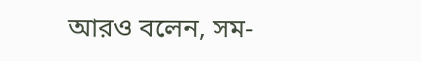আরও বলেন, সম-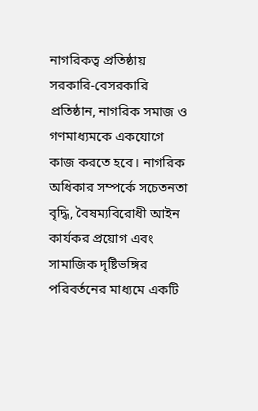নাগরিকত্ব প্রতিষ্ঠায় সরকারি-বেসরকারি প্রতিষ্ঠান, নাগরিক সমাজ ও গণমাধ্যমকে একযোগে কাজ করতে হবে। নাগরিক অধিকার সম্পর্কে সচেতনতা বৃদ্ধি, বৈষম্যবিরোধী আইন কার্যকর প্রয়োগ এবং সামাজিক দৃষ্টিভঙ্গির পরিবর্তনের মাধ্যমে একটি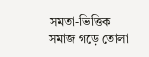সমতা-ভিত্তিক সমাজ গড়ে তোলা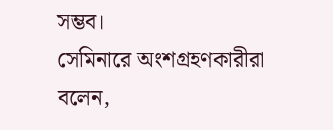সম্ভব।
সেমিনারে অংশগ্রহণকারীরা বলেন,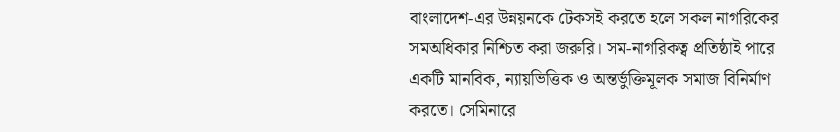বাংলাদেশ-এর উন্নয়নকে টেকসই করতে হলে সকল নাগরিকের সমঅধিকার নিশ্চিত করা জরুরি। সম-নাগরিকত্ব প্রতিষ্ঠাই পারে একটি মানবিক, ন্যায়ভিত্তিক ও অন্তর্ভুক্তিমূলক সমাজ বিনির্মাণ করতে। সেমিনারে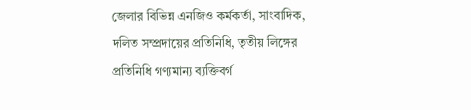জেলার বিভিন্ন এনজিও কর্মকর্তা, সাংবাদিক, দলিত সম্প্রদায়ের প্রতিনিধি, তৃতীয় লিঙ্গের প্রতিনিধি গণ্যমান্য ব্যক্তিবর্গ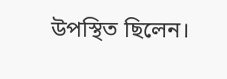উপস্থিত ছিলেন।